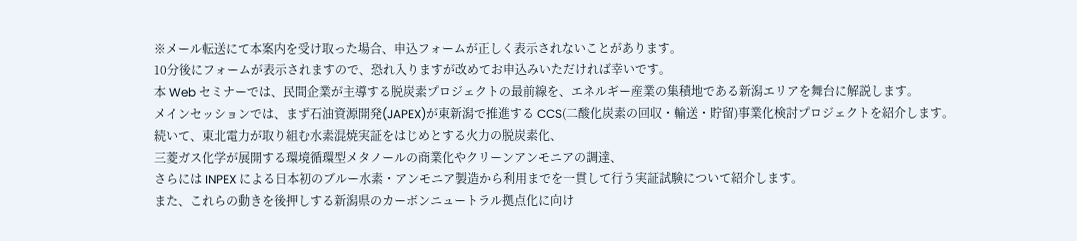※メール転送にて本案内を受け取った場合、申込フォームが正しく表示されないことがあります。
10分後にフォームが表示されますので、恐れ入りますが改めてお申込みいただければ幸いです。
本 Web セミナーでは、民間企業が主導する脱炭素プロジェクトの最前線を、エネルギー産業の集積地である新潟エリアを舞台に解説します。
メインセッションでは、まず石油資源開発(JAPEX)が東新潟で推進する CCS(二酸化炭素の回収・輸送・貯留)事業化検討プロジェクトを紹介します。
続いて、東北電力が取り組む水素混焼実証をはじめとする火力の脱炭素化、
三菱ガス化学が展開する環境循環型メタノールの商業化やクリーンアンモニアの調達、
さらには INPEX による日本初のブルー水素・アンモニア製造から利用までを一貫して行う実証試験について紹介します。
また、これらの動きを後押しする新潟県のカーボンニュートラル拠点化に向け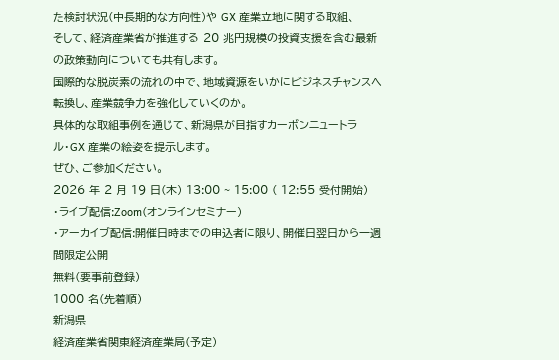た検討状況(中長期的な方向性)や GX 産業立地に関する取組、
そして、経済産業省が推進する 20 兆円規模の投資支援を含む最新の政策動向についても共有します。
国際的な脱炭素の流れの中で、地域資源をいかにビジネスチャンスへ転換し、産業競争力を強化していくのか。
具体的な取組事例を通じて、新潟県が目指すカーボンニュートラル・GX 産業の絵姿を提示します。
ぜひ、ご参加ください。
2026 年 2 月 19 日(木) 13:00 ~ 15:00 ( 12:55 受付開始)
・ライブ配信:Zoom(オンラインセミナー)
・アーカイブ配信:開催日時までの申込者に限り、開催日翌日から一週間限定公開
無料(要事前登録)
1000 名(先着順)
新潟県
経済産業省関東経済産業局(予定)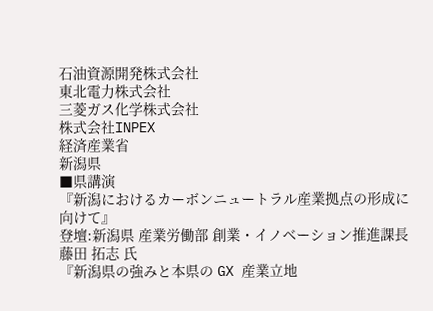石油資源開発株式会社
東北電力株式会社
三菱ガス化学株式会社
株式会社INPEX
経済産業省
新潟県
■県講演
『新潟におけるカーボンニュートラル産業拠点の形成に向けて』
登壇:新潟県 産業労働部 創業・イノベーション推進課長 藤田 拓志 氏
『新潟県の強みと本県の GX 産業立地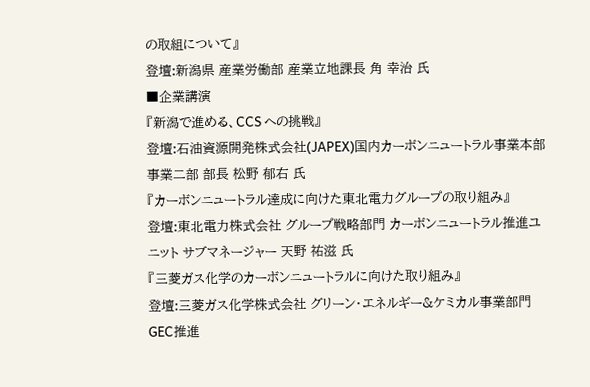の取組について』
登壇:新潟県 産業労働部 産業立地課長 角 幸治 氏
■企業講演
『新潟で進める、CCS への挑戦』
登壇:石油資源開発株式会社(JAPEX)国内カーボンニュートラル事業本部 事業二部 部長 松野 郁右 氏
『カーボンニュートラル達成に向けた東北電力グループの取り組み』
登壇:東北電力株式会社 グループ戦略部門 カーボンニュートラル推進ユニット サブマネージャー 天野 祐滋 氏
『三菱ガス化学のカーボンニュートラルに向けた取り組み』
登壇:三菱ガス化学株式会社 グリーン・エネルギー&ケミカル事業部門 GEC推進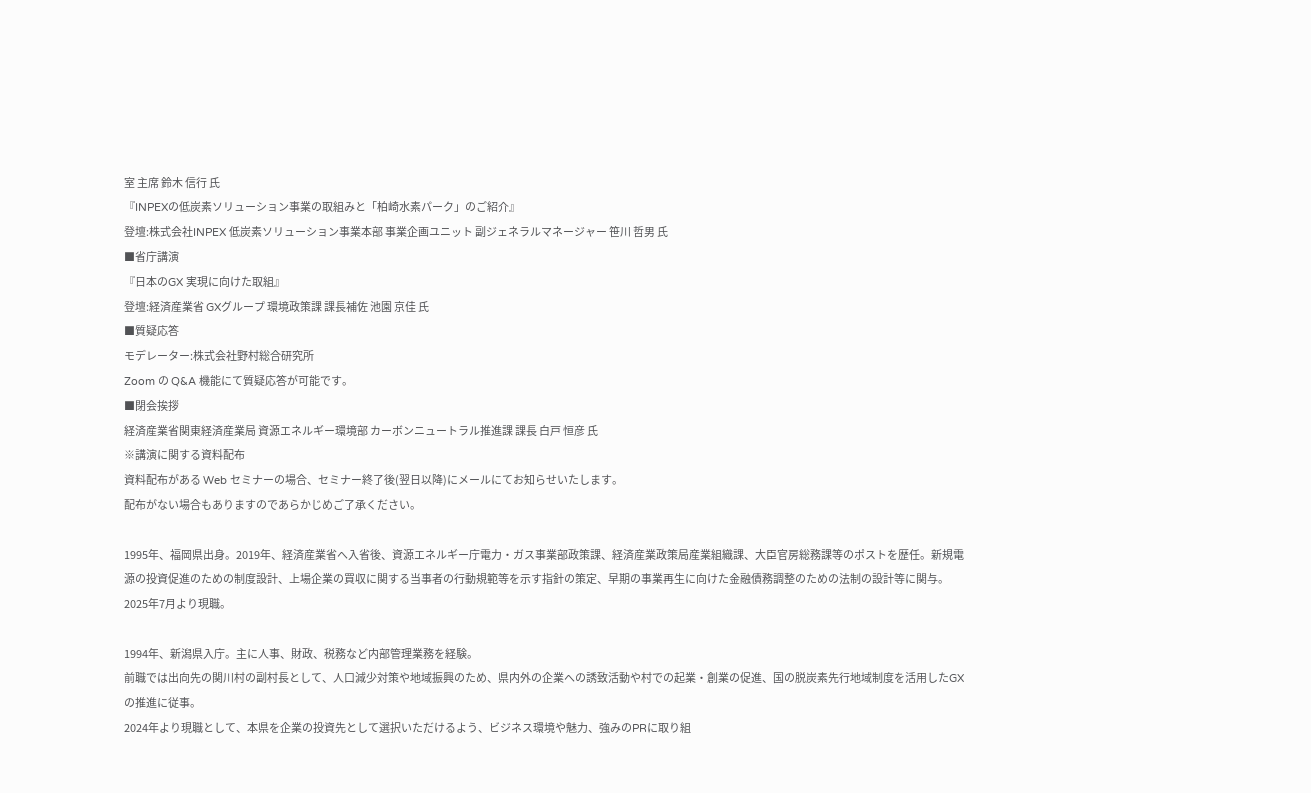室 主席 鈴木 信行 氏
『INPEXの低炭素ソリューション事業の取組みと「柏崎水素パーク」のご紹介』
登壇:株式会社INPEX 低炭素ソリューション事業本部 事業企画ユニット 副ジェネラルマネージャー 笹川 哲男 氏
■省庁講演
『日本のGX 実現に向けた取組』
登壇:経済産業省 GXグループ 環境政策課 課長補佐 池園 京佳 氏
■質疑応答
モデレーター:株式会社野村総合研究所
Zoom の Q&A 機能にて質疑応答が可能です。
■閉会挨拶
経済産業省関東経済産業局 資源エネルギー環境部 カーボンニュートラル推進課 課長 白戸 恒彦 氏
※講演に関する資料配布
資料配布がある Web セミナーの場合、セミナー終了後(翌日以降)にメールにてお知らせいたします。
配布がない場合もありますのであらかじめご了承ください。

1995年、福岡県出身。2019年、経済産業省へ入省後、資源エネルギー庁電力・ガス事業部政策課、経済産業政策局産業組織課、大臣官房総務課等のポストを歴任。新規電源の投資促進のための制度設計、上場企業の買収に関する当事者の行動規範等を示す指針の策定、早期の事業再生に向けた金融債務調整のための法制の設計等に関与。
2025年7月より現職。

1994年、新潟県入庁。主に人事、財政、税務など内部管理業務を経験。
前職では出向先の関川村の副村長として、人口減少対策や地域振興のため、県内外の企業への誘致活動や村での起業・創業の促進、国の脱炭素先行地域制度を活用したGXの推進に従事。
2024年より現職として、本県を企業の投資先として選択いただけるよう、ビジネス環境や魅力、強みのPRに取り組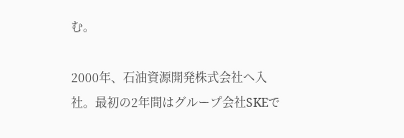む。

2000年、石油資源開発株式会社へ入社。最初の2年間はグループ会社SKEで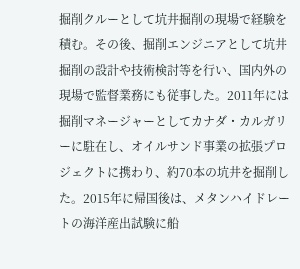掘削クルーとして坑井掘削の現場で経験を積む。その後、掘削エンジニアとして坑井掘削の設計や技術検討等を行い、国内外の現場で監督業務にも従事した。2011年には掘削マネージャーとしてカナダ・カルガリーに駐在し、オイルサンド事業の拡張プロジェクトに携わり、約70本の坑井を掘削した。2015年に帰国後は、メタンハイドレートの海洋産出試験に船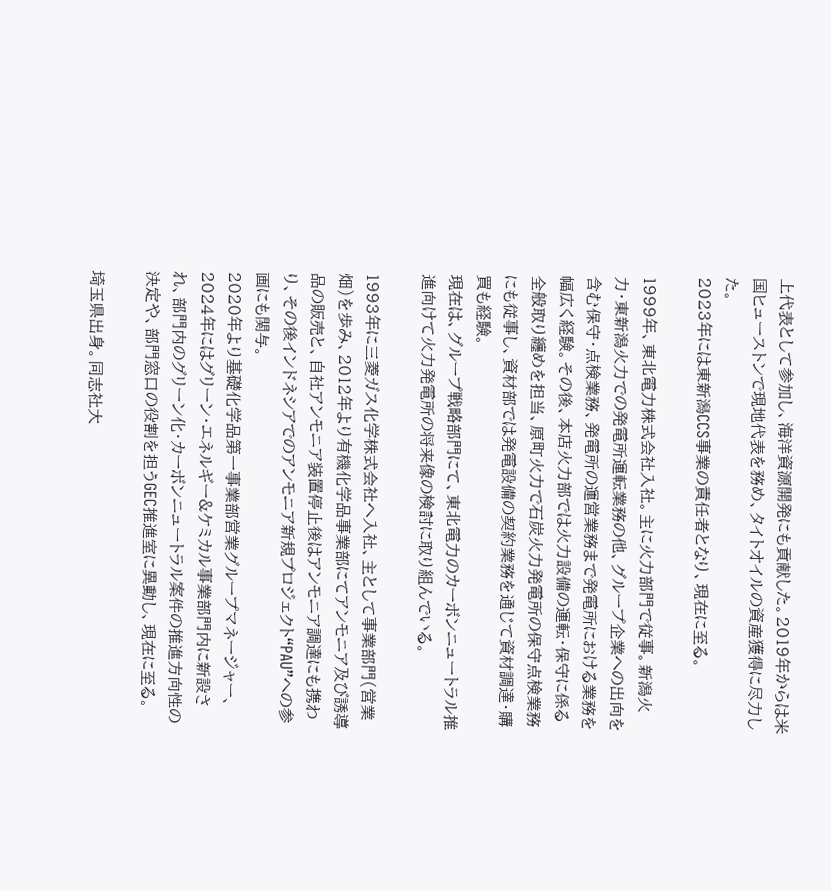上代表として参加し、海洋資源開発にも貢献した。2019年からは米国ヒューストンで現地代表を務め、タイトオイルの資産獲得に尽力した。
2023年には東新潟CCS事業の責任者となり、現在に至る。

1999年、東北電力株式会社入社。主に火力部門で従事。新潟火力・東新潟火力での発電所運転業務の他、グループ企業への出向を含む保守・点検業務、発電所の運営業務まで発電所における業務を幅広く経験。その後、本店火力部では火力設備の運転・保守に係る全般取り纏めを担当、原町火力で石炭火力発電所の保守点検業務にも従事し、資材部では発電設備の契約業務を通じて資材調達・購買も経験。
現在は、グループ戦略部門にて、東北電力のカーボンニュートラル推進向けて火力発電所の将来像の検討に取り組んでいる。

1993年に三菱ガス化学株式会社へ入社、主として事業部門(営業畑)を歩み、2012年より有機化学品事業部にてアンモニア及び誘導品の販売と、自社アンモニア装置停止後はアンモニア調達にも携わり、その後インドネシアでのアンモニア新規プロジェクト“PAU”への参画にも関与。
2020年より基礎化学品第一事業部営業グループマネージャー、2024年にはグリーン・エネルギー&ケミカル事業部門内に新設され、部門内のグリーン化・カーボンニュートラル案件の推進方向性の決定や、部門窓口の役割を担うGEC推進室に異動し、現在に至る。

埼玉県出身。同志社大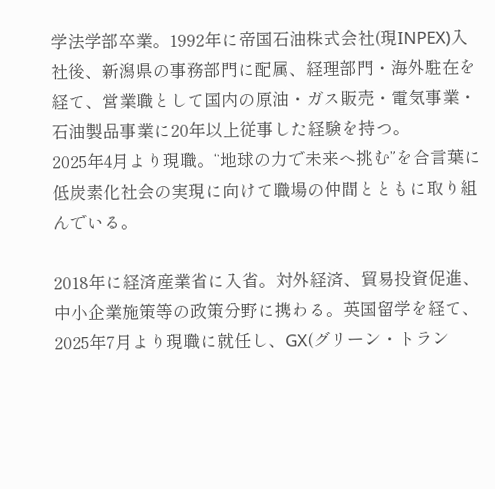学法学部卒業。1992年に帝国石油株式会社(現INPEX)入社後、新潟県の事務部門に配属、経理部門・海外駐在を経て、営業職として国内の原油・ガス販売・電気事業・石油製品事業に20年以上従事した経験を持つ。
2025年4月より現職。“地球の力で未来へ挑む”を合言葉に低炭素化社会の実現に向けて職場の仲間とともに取り組んでいる。

2018年に経済産業省に入省。対外経済、貿易投資促進、中小企業施策等の政策分野に携わる。英国留学を経て、2025年7月より現職に就任し、GX(グリーン・トラン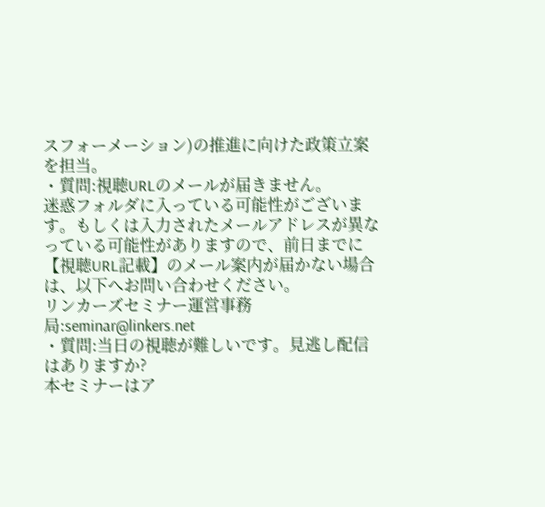スフォーメーション)の推進に向けた政策立案を担当。
・質問:視聴URLのメールが届きません。
迷惑フォルダに入っている可能性がございます。もしくは入力されたメールアドレスが異なっている可能性がありますので、前日までに【視聴URL記載】のメール案内が届かない場合は、以下へお問い合わせください。
リンカーズセミナー運営事務局:seminar@linkers.net
・質問:当日の視聴が難しいです。見逃し配信はありますか?
本セミナーはア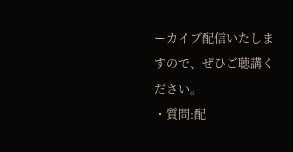ーカイブ配信いたしますので、ぜひご聴講ください。
・質問:配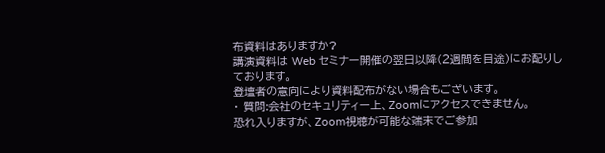布資料はありますか?
講演資料は Web セミナー開催の翌日以降(2週間を目途)にお配りしております。
登壇者の意向により資料配布がない場合もございます。
・ 質問:会社のセキュリティー上、Zoomにアクセスできません。
恐れ入りますが、Zoom視聴が可能な端末でご参加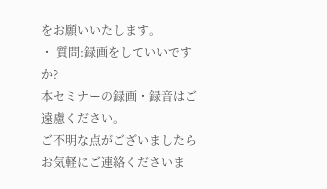をお願いいたします。
・ 質問:録画をしていいですか?
本セミナーの録画・録音はご遠慮ください。
ご不明な点がございましたらお気軽にご連絡くださいま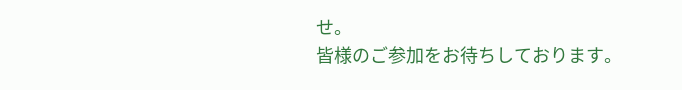せ。
皆様のご参加をお待ちしております。